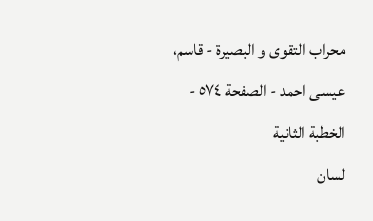محراب التقوى و البصيرة - قاسم، عيسى احمد - الصفحة ٥٧٤ - الخطبة الثانية
لسان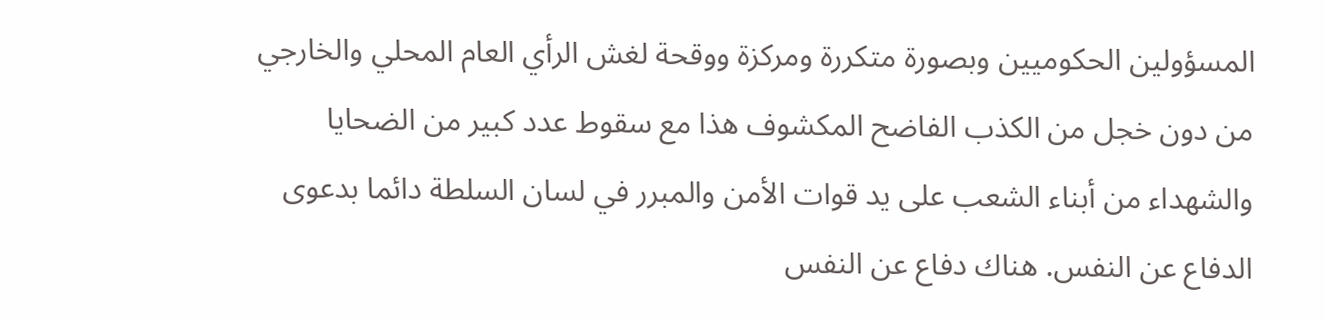المسؤولين الحكوميين وبصورة متكررة ومركزة ووقحة لغش الرأي العام المحلي والخارجي من دون خجل من الكذب الفاضح المكشوف هذا مع سقوط عدد كبير من الضحايا والشهداء من أبناء الشعب على يد قوات الأمن والمبرر في لسان السلطة دائما بدعوى الدفاع عن النفس. هناك دفاع عن النفس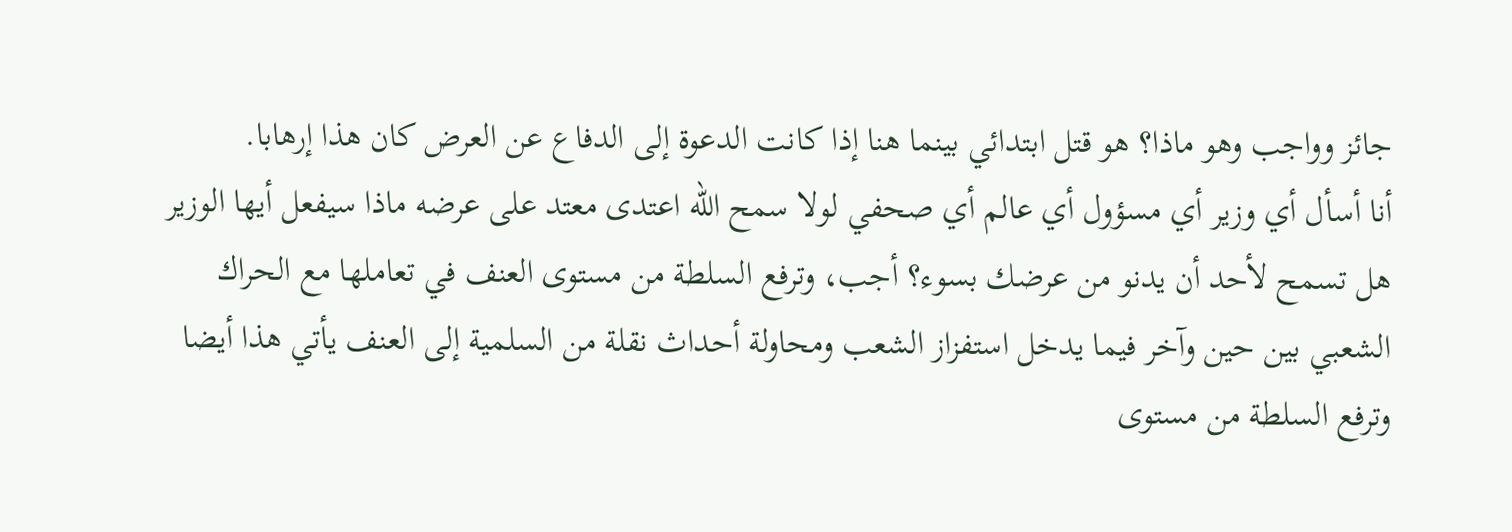جائز وواجب وهو ماذا؟ هو قتل ابتدائي بينما هنا إذا كانت الدعوة إلى الدفاع عن العرض كان هذا إرهابا.
أنا أسأل أي وزير أي مسؤول أي عالم أي صحفي لولا سمح الله اعتدى معتد على عرضه ماذا سيفعل أيها الوزير هل تسمح لأحد أن يدنو من عرضك بسوء؟ أجب، وترفع السلطة من مستوى العنف في تعاملها مع الحراك الشعبي بين حين وآخر فيما يدخل استفزاز الشعب ومحاولة أحداث نقلة من السلمية إلى العنف يأتي هذا أيضا وترفع السلطة من مستوى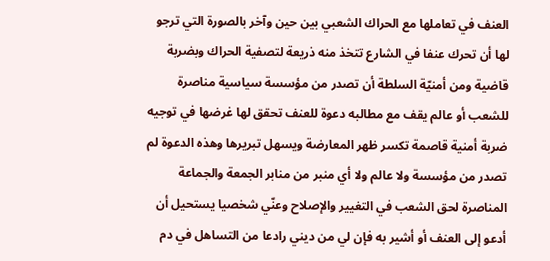العنف في تعاملها مع الحراك الشعبي بين حين وآخر بالصورة التي ترجو لها أن تحرك عنفا في الشارع تتخذ منه ذريعة لتصفية الحراك وبضربة قاضية ومن أمنيّة السلطة أن تصدر من مؤسسة سياسية مناصرة للشعب أو عالم يقف مع مطالبه دعوة للعنف تحقق لها غرضها في توجيه ضربة أمنية قاصمة تكسر ظهر المعارضة ويسهل تبريرها وهذه الدعوة لم تصدر من مؤسسة ولا عالم ولا أي منبر من منابر الجمعة والجماعة المناصرة لحق الشعب في التغيير والإصلاح وعنّي شخصيا يستحيل أن أدعو إلى العنف أو أشير به فإن لي من ديني رادعا من التساهل في دم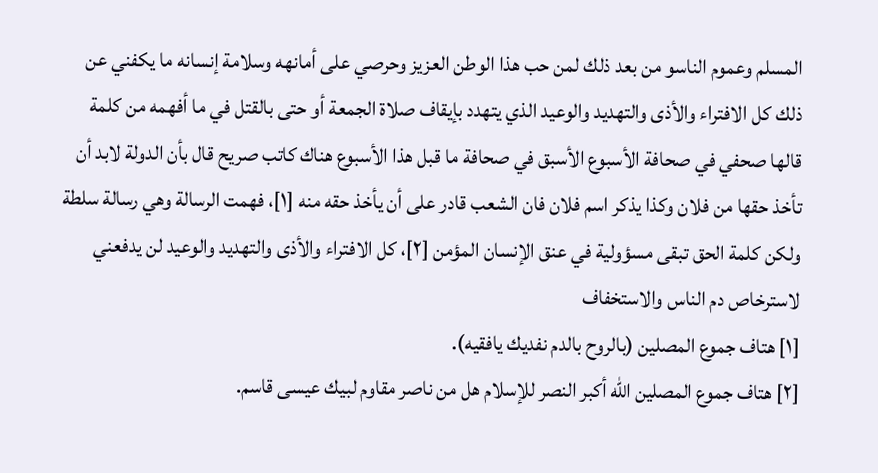المسلم وعموم الناسو من بعد ذلك لمن حب هذا الوطن العزيز وحرصي على أمانهه وسلامة إنسانه ما يكفني عن ذلك كل الافتراء والأذى والتهديد والوعيد الذي يتهدد بإيقاف صلاة الجمعة أو حتى بالقتل في ما أفهمه من كلمة قالها صحفي في صحافة الأسبوع الأسبق في صحافة ما قبل هذا الأسبوع هناك كاتب صريح قال بأن الدولة لابد أن تأخذ حقها من فلان وكذا يذكر اسم فلان فان الشعب قادر على أن يأخذ حقه منه [١]، فهمت الرسالة وهي رسالة سلطة ولكن كلمة الحق تبقى مسؤولية في عنق الإنسان المؤمن [٢]، كل الافتراء والأذى والتهديد والوعيد لن يدفعني لاسترخاص دم الناس والاستخفاف
[١] هتاف جموع المصلين (بالروح بالدم نفديك يافقيه).
[٢] هتاف جموع المصلين الله أكبر النصر للإسلام هل من ناصر مقاوم لبيك عيسى قاسم.